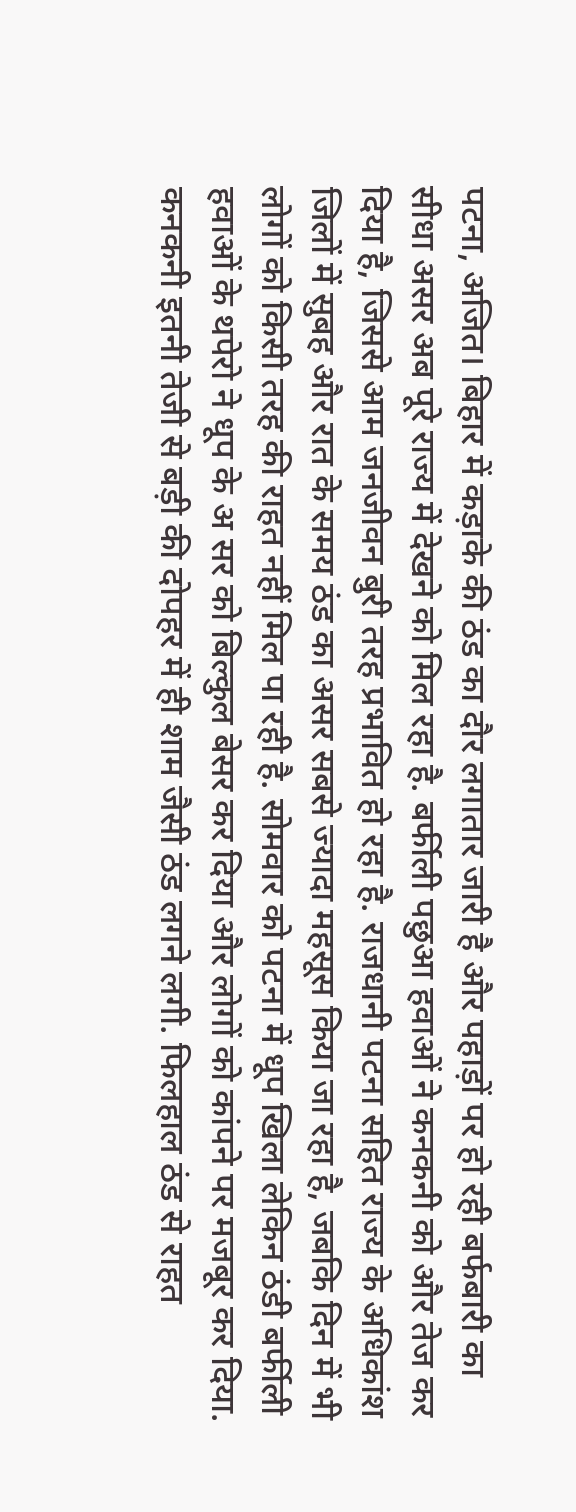पटना, अजित। बिहार में कड़ाके की ठंड का दौर लगातार जारी है और पहाड़ों पर हो रही बर्फबारी का सीधा असर अब पूरे राज्य में देखने को मिल रहा है. बर्फीली पछुआ हवाओं ने कनकनी को और तेज कर दिया है, जिससे आम जनजीवन बुरी तरह प्रभावित हो रहा है. राजधानी पटना सहित राज्य के अधिकांश जिलों में सुबह और रात के समय ठंड का असर सबसे ज्यादा महसूस किया जा रहा है, जबकि दिन में भी लोगों को किसी तरह की राहत नहीं मिल पा रही है. सोमवार को पटना में धूप खिला लेकिन ठंडी बर्फीली हवाओं के थपेरो ने धूप के अ सर को बिल्कुल बेसर कर दिया और लोगों को कांपने पर मजबूर कर दिया. कनकनी इतनी तेजी से बड़ी की दोपहर में ही शाम जैसी ठंड लगने लगी. फिलहाल ठंड से राहत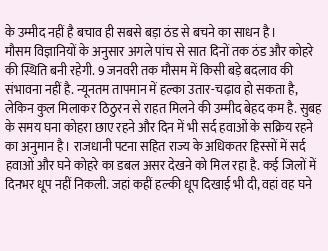के उम्मीद नहीं है बचाव ही सबसे बड़ा ठंड से बचने का साधन है।
मौसम विज्ञानियों के अनुसार अगले पांच से सात दिनों तक ठंड और कोहरे की स्थिति बनी रहेगी. 9 जनवरी तक मौसम में किसी बड़े बदलाव की संभावना नहीं है. न्यूनतम तापमान में हल्का उतार-चढ़ाव हो सकता है, लेकिन कुल मिलाकर ठिठुरन से राहत मिलने की उम्मीद बेहद कम है. सुबह के समय घना कोहरा छाए रहने और दिन में भी सर्द हवाओं के सक्रिय रहने का अनुमान है। राजधानी पटना सहित राज्य के अधिकतर हिस्सों में सर्द हवाओं और घने कोहरे का डबल असर देखने को मिल रहा है. कई जिलों में दिनभर धूप नहीं निकली. जहां कहीं हल्की धूप दिखाई भी दी, वहां वह घने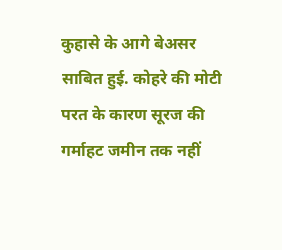कुहासे के आगे बेअसर साबित हुई. कोहरे की मोटी परत के कारण सूरज की गर्माहट जमीन तक नहीं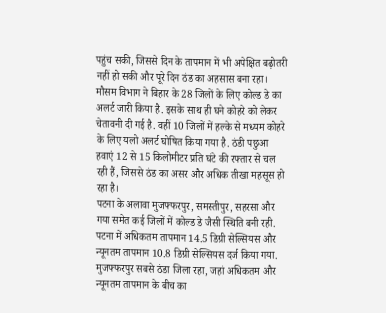पहुंच सकी, जिससे दिन के तापमान में भी अपेक्षित बढ़ोतरी नहीं हो सकी और पूरे दिन ठंड का अहसास बना रहा। मौसम विभाग ने बिहार के 28 जिलों के लिए कोल्ड डे का अलर्ट जारी किया है. इसके साथ ही घने कोहरे को लेकर चेतावनी दी गई है. वहीं 10 जिलों में हल्के से मध्यम कोहरे के लिए यलो अलर्ट घोषित किया गया है. ठंडी पछुआ हवाएं 12 से 15 किलोमीटर प्रति घंटे की रफ्तार से चल रही हैं, जिससे ठंड का असर और अधिक तीखा महसूस हो रहा है।
पटना के अलावा मुजफ्फरपुर, समस्तीपुर, सहरसा और गया समेत कई जिलों में कोल्ड डे जैसी स्थिति बनी रही. पटना में अधिकतम तापमान 14.5 डिग्री सेल्सियस और न्यूनतम तापमान 10.8 डिग्री सेल्सियस दर्ज किया गया. मुजफ्फरपुर सबसे ठंडा जिला रहा, जहां अधिकतम और न्यूनतम तापमान के बीच का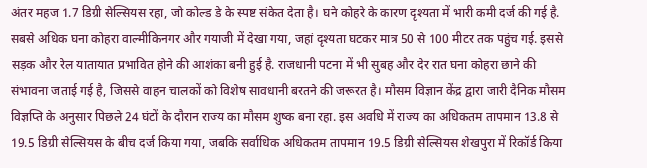अंतर महज 1.7 डिग्री सेल्सियस रहा, जो कोल्ड डे के स्पष्ट संकेत देता है। घने कोहरे के कारण दृश्यता में भारी कमी दर्ज की गई है. सबसे अधिक घना कोहरा वाल्मीकिनगर और गयाजी में देखा गया, जहां दृश्यता घटकर मात्र 50 से 100 मीटर तक पहुंच गई. इससे सड़क और रेल यातायात प्रभावित होने की आशंका बनी हुई है. राजधानी पटना में भी सुबह और देर रात घना कोहरा छाने की संभावना जताई गई है, जिससे वाहन चालकों को विशेष सावधानी बरतने की जरूरत है। मौसम विज्ञान केंद्र द्वारा जारी दैनिक मौसम विज्ञप्ति के अनुसार पिछले 24 घंटों के दौरान राज्य का मौसम शुष्क बना रहा. इस अवधि में राज्य का अधिकतम तापमान 13.8 से 19.5 डिग्री सेल्सियस के बीच दर्ज किया गया, जबकि सर्वाधिक अधिकतम तापमान 19.5 डिग्री सेल्सियस शेखपुरा में रिकॉर्ड किया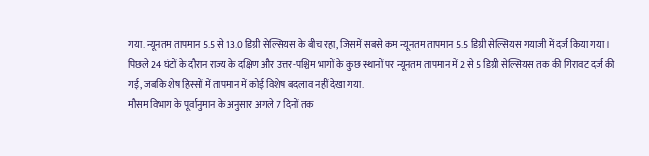गया. न्यूनतम तापमान 5.5 से 13.0 डिग्री सेल्सियस के बीच रहा, जिसमें सबसे कम न्यूनतम तापमान 5.5 डिग्री सेल्सियस गयाजी में दर्ज किया गया।
पिछले 24 घंटों के दौरान राज्य के दक्षिण और उत्तर-पश्चिम भागों के कुछ स्थानों पर न्यूनतम तापमान में 2 से 5 डिग्री सेल्सियस तक की गिरावट दर्ज की गई, जबकि शेष हिस्सों में तापमान में कोई विशेष बदलाव नहीं देखा गया.
मौसम विभाग के पूर्वानुमान के अनुसार अगले 7 दिनों तक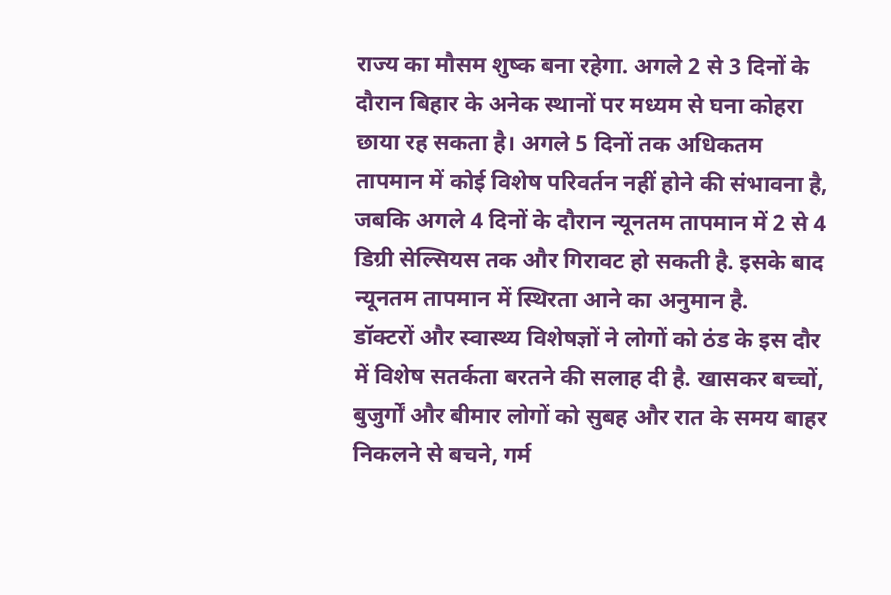राज्य का मौसम शुष्क बना रहेगा. अगले 2 से 3 दिनों के दौरान बिहार के अनेक स्थानों पर मध्यम से घना कोहरा छाया रह सकता है। अगले 5 दिनों तक अधिकतम तापमान में कोई विशेष परिवर्तन नहीं होने की संभावना है, जबकि अगले 4 दिनों के दौरान न्यूनतम तापमान में 2 से 4 डिग्री सेल्सियस तक और गिरावट हो सकती है. इसके बाद न्यूनतम तापमान में स्थिरता आने का अनुमान है.
डॉक्टरों और स्वास्थ्य विशेषज्ञों ने लोगों को ठंड के इस दौर में विशेष सतर्कता बरतने की सलाह दी है. खासकर बच्चों, बुजुर्गों और बीमार लोगों को सुबह और रात के समय बाहर निकलने से बचने, गर्म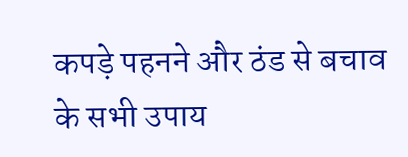कपड़े पहनने और ठंड से बचाव के सभी उपाय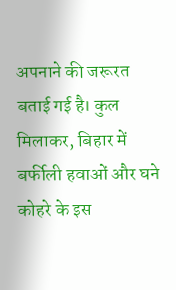अपनाने की जरूरत बताई गई है। कुल मिलाकर, बिहार में बर्फीली हवाओं और घने कोहरे के इस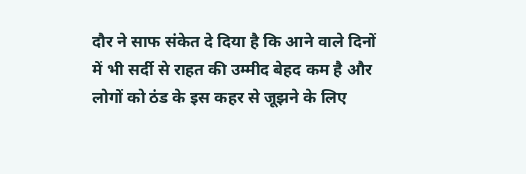दौर ने साफ संकेत दे दिया है कि आने वाले दिनों में भी सर्दी से राहत की उम्मीद बेहद कम है और लोगों को ठंड के इस कहर से जूझने के लिए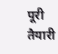पूरी तैयारी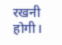रखनी होगी।